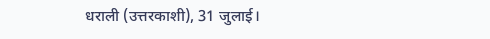धराली (उत्तरकाशी), 31 जुलाई।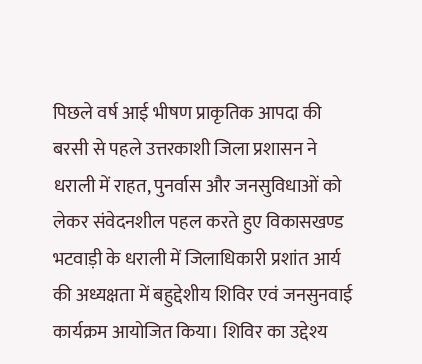पिछले वर्ष आई भीषण प्राकृतिक आपदा की बरसी से पहले उत्तरकाशी जिला प्रशासन ने धराली में राहत, पुनर्वास और जनसुविधाओं को लेकर संवेदनशील पहल करते हुए विकासखण्ड भटवाड़ी के धराली में जिलाधिकारी प्रशांत आर्य की अध्यक्षता में बहुद्देशीय शिविर एवं जनसुनवाई कार्यक्रम आयोजित किया। शिविर का उद्देश्य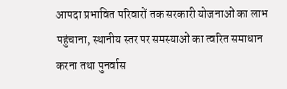आपदा प्रभावित परिवारों तक सरकारी योजनाओं का लाभ पहुंचाना, स्थानीय स्तर पर समस्याओं का त्वरित समाधान करना तथा पुनर्वास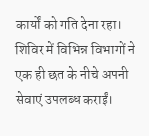कार्यों को गति देना रहा।
शिविर में विभिन्न विभागों ने एक ही छत के नीचे अपनी सेवाएं उपलब्ध कराईं।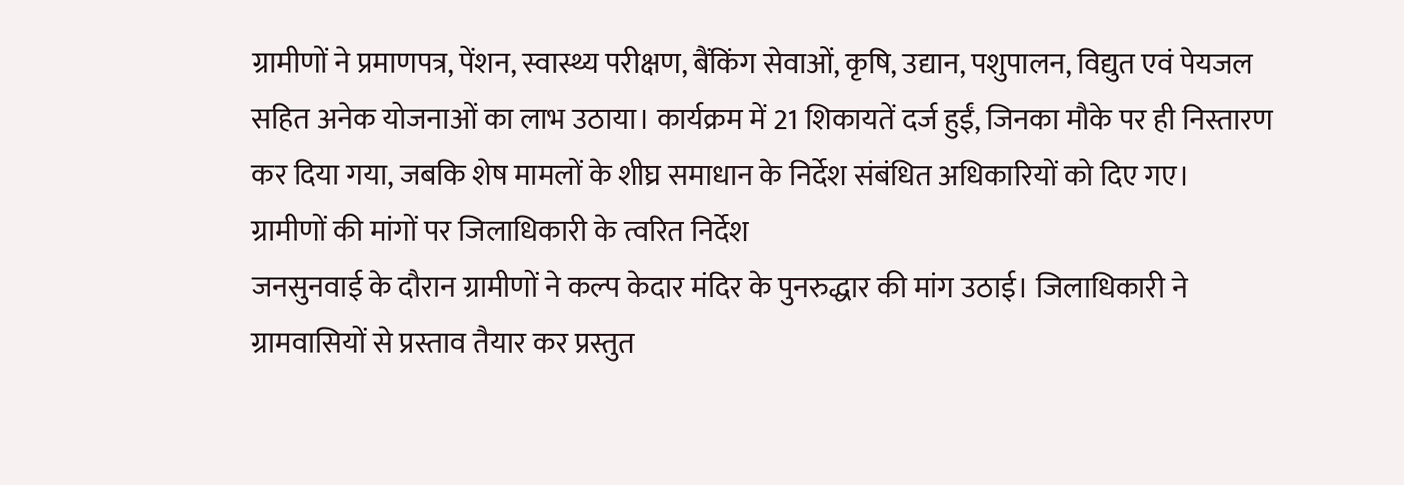ग्रामीणों ने प्रमाणपत्र, पेंशन, स्वास्थ्य परीक्षण, बैंकिंग सेवाओं, कृषि, उद्यान, पशुपालन, विद्युत एवं पेयजल सहित अनेक योजनाओं का लाभ उठाया। कार्यक्रम में 21 शिकायतें दर्ज हुईं, जिनका मौके पर ही निस्तारण कर दिया गया, जबकि शेष मामलों के शीघ्र समाधान के निर्देश संबंधित अधिकारियों को दिए गए।
ग्रामीणों की मांगों पर जिलाधिकारी के त्वरित निर्देश
जनसुनवाई के दौरान ग्रामीणों ने कल्प केदार मंदिर के पुनरुद्धार की मांग उठाई। जिलाधिकारी ने ग्रामवासियों से प्रस्ताव तैयार कर प्रस्तुत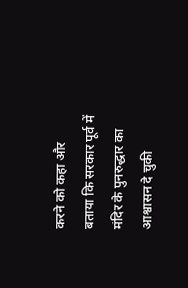करने को कहा और बताया कि सरकार पूर्व में मंदिर के पुनरुद्धार का आश्वासन दे चुकी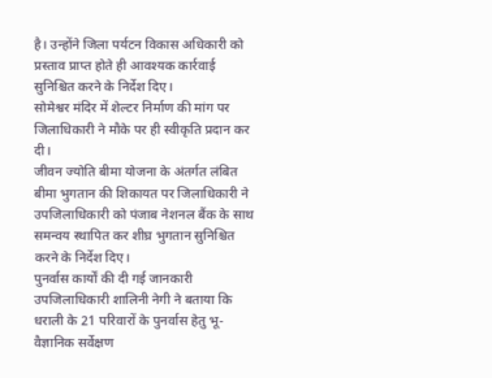है। उन्होंने जिला पर्यटन विकास अधिकारी को प्रस्ताव प्राप्त होते ही आवश्यक कार्रवाई सुनिश्चित करने के निर्देश दिए।
सोमेश्वर मंदिर में शेल्टर निर्माण की मांग पर जिलाधिकारी ने मौके पर ही स्वीकृति प्रदान कर दी।
जीवन ज्योति बीमा योजना के अंतर्गत लंबित बीमा भुगतान की शिकायत पर जिलाधिकारी ने उपजिलाधिकारी को पंजाब नेशनल बैंक के साथ समन्वय स्थापित कर शीघ्र भुगतान सुनिश्चित करने के निर्देश दिए।
पुनर्वास कार्यों की दी गई जानकारी
उपजिलाधिकारी शालिनी नेगी ने बताया कि धराली के 21 परिवारों के पुनर्वास हेतु भू-वैज्ञानिक सर्वेक्षण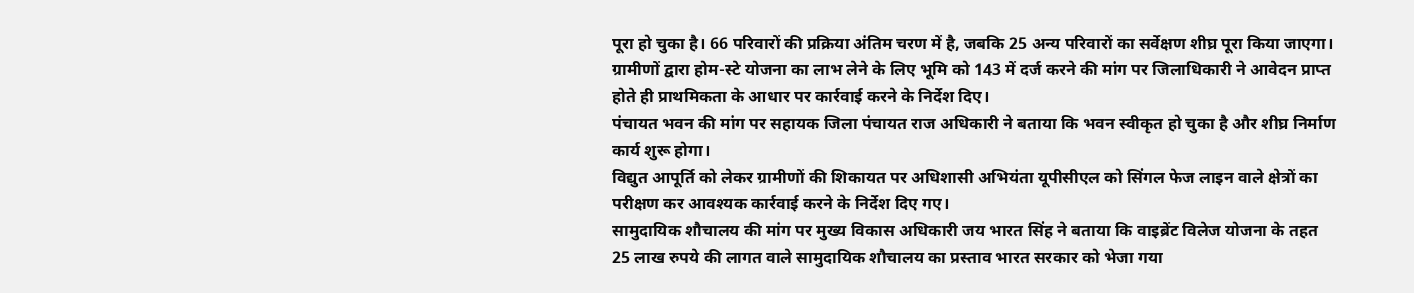पूरा हो चुका है। 66 परिवारों की प्रक्रिया अंतिम चरण में है, जबकि 25 अन्य परिवारों का सर्वेक्षण शीघ्र पूरा किया जाएगा।
ग्रामीणों द्वारा होम-स्टे योजना का लाभ लेने के लिए भूमि को 143 में दर्ज करने की मांग पर जिलाधिकारी ने आवेदन प्राप्त होते ही प्राथमिकता के आधार पर कार्रवाई करने के निर्देश दिए।
पंचायत भवन की मांग पर सहायक जिला पंचायत राज अधिकारी ने बताया कि भवन स्वीकृत हो चुका है और शीघ्र निर्माण कार्य शुरू होगा।
विद्युत आपूर्ति को लेकर ग्रामीणों की शिकायत पर अधिशासी अभियंता यूपीसीएल को सिंगल फेज लाइन वाले क्षेत्रों का परीक्षण कर आवश्यक कार्रवाई करने के निर्देश दिए गए।
सामुदायिक शौचालय की मांग पर मुख्य विकास अधिकारी जय भारत सिंह ने बताया कि वाइब्रेंट विलेज योजना के तहत 25 लाख रुपये की लागत वाले सामुदायिक शौचालय का प्रस्ताव भारत सरकार को भेजा गया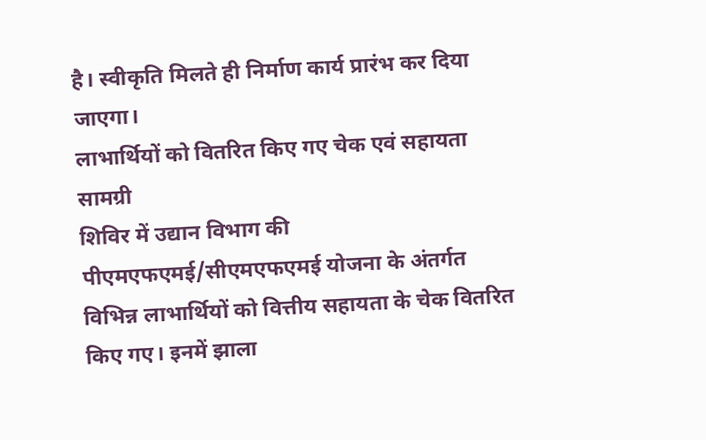है। स्वीकृति मिलते ही निर्माण कार्य प्रारंभ कर दिया जाएगा।
लाभार्थियों को वितरित किए गए चेक एवं सहायता सामग्री
शिविर में उद्यान विभाग की पीएमएफएमई/सीएमएफएमई योजना के अंतर्गत विभिन्न लाभार्थियों को वित्तीय सहायता के चेक वितरित किए गए। इनमें झाला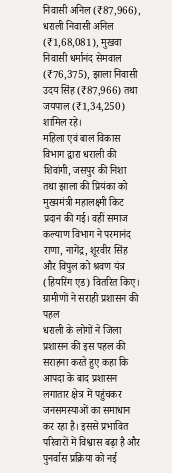निवासी अनिल (₹87,966), धराली निवासी अनिल (₹1,68,081), मुखवा निवासी धर्मानंद सेमवाल (₹76,375), झाला निवासी उदय सिंह (₹87,966) तथा जयपाल (₹1,34,250) शामिल रहे।
महिला एवं बाल विकास विभाग द्वारा धराली की शिवांगी, जसपुर की निशा तथा झाला की प्रियंका को मुख्यमंत्री महालक्ष्मी किट प्रदान की गई। वहीं समाज कल्याण विभाग ने परमानंद राणा, नागेंद्र, शूरवीर सिंह और विपुल को श्रवण यंत्र (हियरिंग एड) वितरित किए।
ग्रामीणों ने सराही प्रशासन की पहल
धराली के लोगों ने जिला प्रशासन की इस पहल की सराहना करते हुए कहा कि आपदा के बाद प्रशासन लगातार क्षेत्र में पहुंचकर जनसमस्याओं का समाधान कर रहा है। इससे प्रभावित परिवारों में विश्वास बढ़ा है और पुनर्वास प्रक्रिया को नई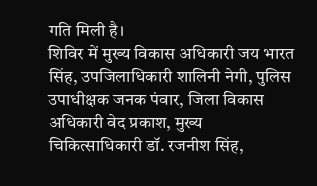गति मिली है।
शिविर में मुख्य विकास अधिकारी जय भारत सिंह, उपजिलाधिकारी शालिनी नेगी, पुलिस उपाधीक्षक जनक पंवार, जिला विकास अधिकारी वेद प्रकाश, मुख्य चिकित्साधिकारी डॉ. रजनीश सिंह,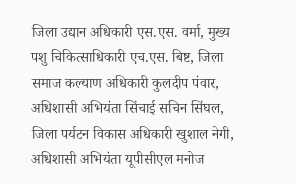जिला उद्यान अधिकारी एस.एस. वर्मा, मुख्य पशु चिकित्साधिकारी एच.एस. बिष्ट, जिला समाज कल्याण अधिकारी कुलदीप पंवार, अधिशासी अभियंता सिंचाई सचिन सिंघल, जिला पर्यटन विकास अधिकारी खुशाल नेगी, अधिशासी अभियंता यूपीसीएल मनोज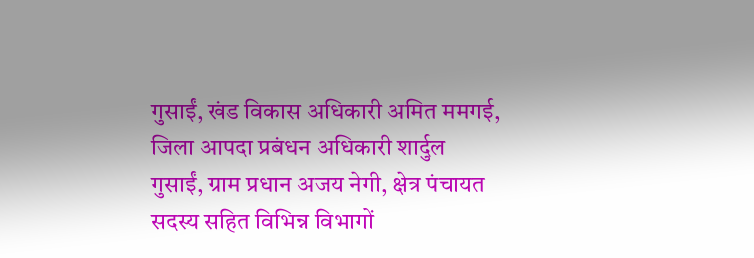गुसाईं, खंड विकास अधिकारी अमित ममगई, जिला आपदा प्रबंधन अधिकारी शार्दुल गुसाईं, ग्राम प्रधान अजय नेगी, क्षेत्र पंचायत सदस्य सहित विभिन्न विभागों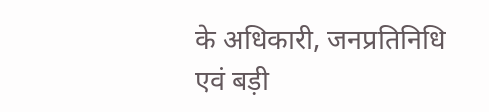के अधिकारी, जनप्रतिनिधि एवं बड़ी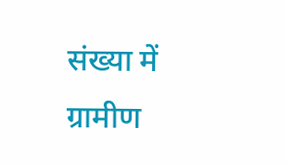संख्या में ग्रामीण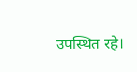उपस्थित रहे।